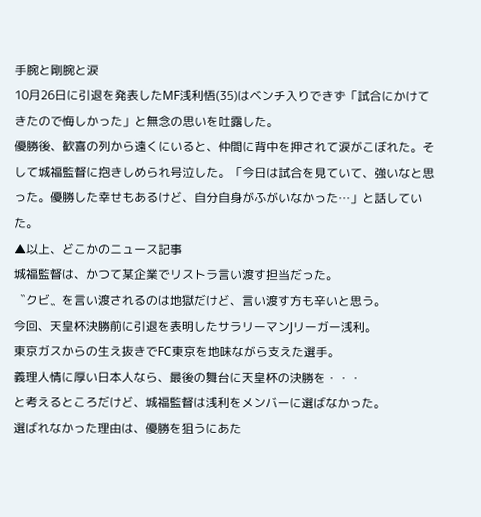手腕と剛腕と涙
10月26日に引退を発表したMF浅利悟(35)はベンチ入りできず「試合にかけてきたので悔しかった」と無念の思いを吐露した。
優勝後、歓喜の列から遠くにいると、仲間に背中を押されて涙がこぼれた。そして城福監督に抱きしめられ号泣した。「今日は試合を見ていて、強いなと思った。優勝した幸せもあるけど、自分自身がふがいなかった…」と話していた。
▲以上、どこかのニュース記事
城福監督は、かつて某企業でリストラ言い渡す担当だった。
〝クビ〟を言い渡されるのは地獄だけど、言い渡す方も辛いと思う。
今回、天皇杯決勝前に引退を表明したサラリーマンJリーガー浅利。
東京ガスからの生え抜きでFC東京を地味ながら支えた選手。
義理人情に厚い日本人なら、最後の舞台に天皇杯の決勝を・・・
と考えるところだけど、城福監督は浅利をメンバーに選ばなかった。
選ばれなかった理由は、優勝を狙うにあた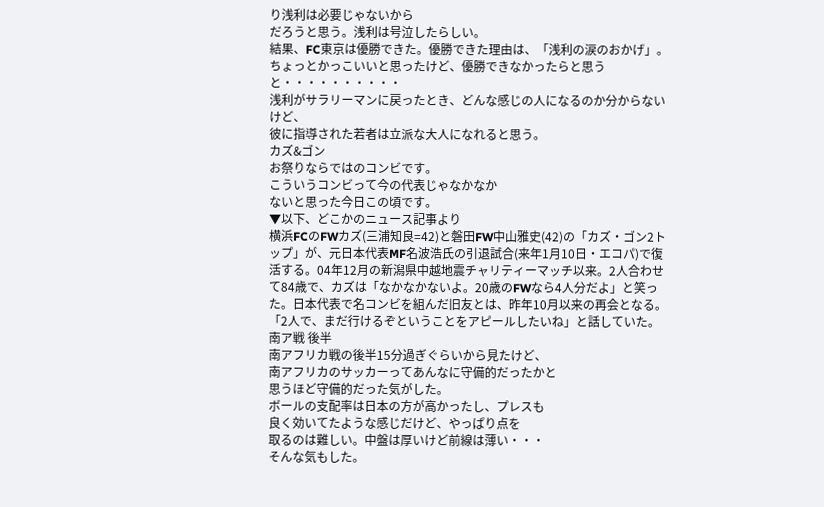り浅利は必要じゃないから
だろうと思う。浅利は号泣したらしい。
結果、FC東京は優勝できた。優勝できた理由は、「浅利の涙のおかげ」。
ちょっとかっこいいと思ったけど、優勝できなかったらと思うと・・・・・・・・・・
浅利がサラリーマンに戻ったとき、どんな感じの人になるのか分からないけど、
彼に指導された若者は立派な大人になれると思う。
カズ&ゴン
お祭りならではのコンビです。
こういうコンビって今の代表じゃなかなか
ないと思った今日この頃です。
▼以下、どこかのニュース記事より
横浜FCのFWカズ(三浦知良=42)と磐田FW中山雅史(42)の「カズ・ゴン2トップ」が、元日本代表MF名波浩氏の引退試合(来年1月10日・エコパ)で復活する。04年12月の新潟県中越地震チャリティーマッチ以来。2人合わせて84歳で、カズは「なかなかないよ。20歳のFWなら4人分だよ」と笑った。日本代表で名コンビを組んだ旧友とは、昨年10月以来の再会となる。「2人で、まだ行けるぞということをアピールしたいね」と話していた。
南ア戦 後半
南アフリカ戦の後半15分過ぎぐらいから見たけど、
南アフリカのサッカーってあんなに守備的だったかと
思うほど守備的だった気がした。
ボールの支配率は日本の方が高かったし、プレスも
良く効いてたような感じだけど、やっぱり点を
取るのは難しい。中盤は厚いけど前線は薄い・・・
そんな気もした。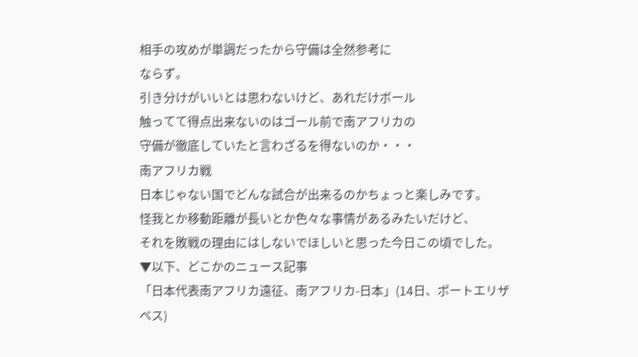相手の攻めが単調だったから守備は全然参考に
ならず。
引き分けがいいとは思わないけど、あれだけボール
触ってて得点出来ないのはゴール前で南アフリカの
守備が徹底していたと言わざるを得ないのか・・・
南アフリカ戦
日本じゃない国でどんな試合が出来るのかちょっと楽しみです。
怪我とか移動距離が長いとか色々な事情があるみたいだけど、
それを敗戦の理由にはしないでほしいと思った今日この頃でした。
▼以下、どこかのニュース記事
「日本代表南アフリカ遠征、南アフリカ-日本」(14日、ポートエリザベス)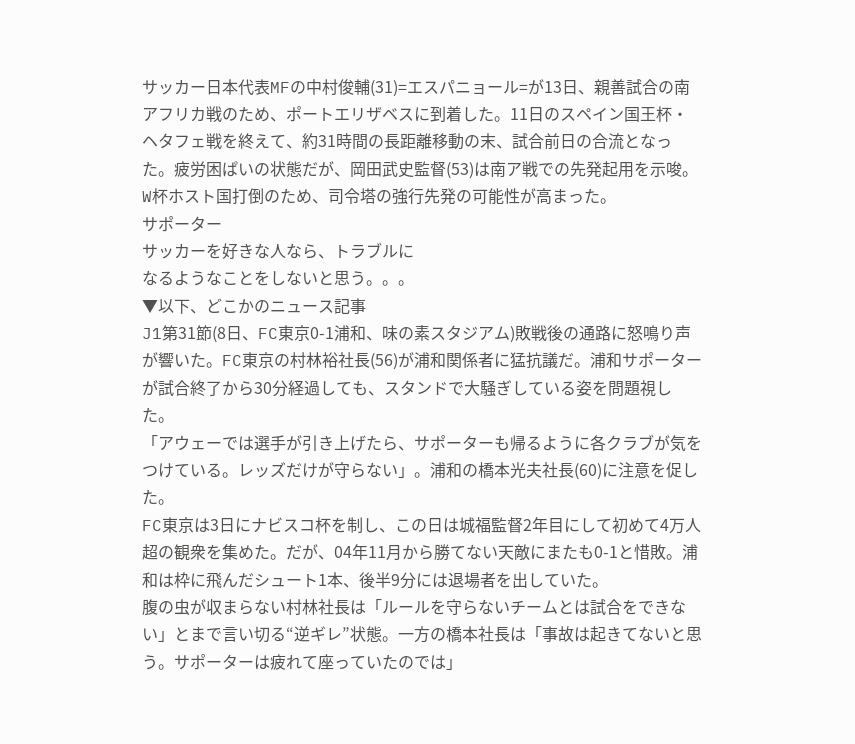サッカー日本代表MFの中村俊輔(31)=エスパニョール=が13日、親善試合の南アフリカ戦のため、ポートエリザベスに到着した。11日のスペイン国王杯・ヘタフェ戦を終えて、約31時間の長距離移動の末、試合前日の合流となった。疲労困ぱいの状態だが、岡田武史監督(53)は南ア戦での先発起用を示唆。W杯ホスト国打倒のため、司令塔の強行先発の可能性が高まった。
サポーター
サッカーを好きな人なら、トラブルに
なるようなことをしないと思う。。。
▼以下、どこかのニュース記事
J1第31節(8日、FC東京0-1浦和、味の素スタジアム)敗戦後の通路に怒鳴り声が響いた。FC東京の村林裕社長(56)が浦和関係者に猛抗議だ。浦和サポーターが試合終了から30分経過しても、スタンドで大騒ぎしている姿を問題視した。
「アウェーでは選手が引き上げたら、サポーターも帰るように各クラブが気をつけている。レッズだけが守らない」。浦和の橋本光夫社長(60)に注意を促した。
FC東京は3日にナビスコ杯を制し、この日は城福監督2年目にして初めて4万人超の観衆を集めた。だが、04年11月から勝てない天敵にまたも0-1と惜敗。浦和は枠に飛んだシュート1本、後半9分には退場者を出していた。
腹の虫が収まらない村林社長は「ルールを守らないチームとは試合をできない」とまで言い切る“逆ギレ”状態。一方の橋本社長は「事故は起きてないと思う。サポーターは疲れて座っていたのでは」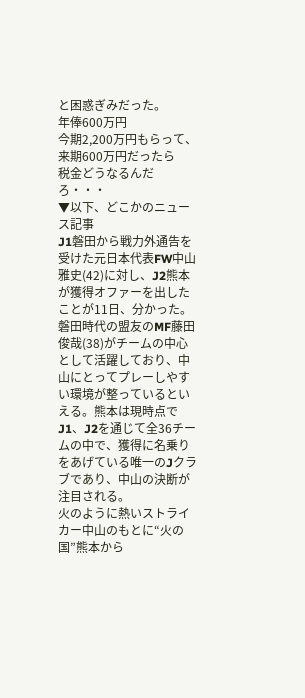と困惑ぎみだった。
年俸600万円
今期2,200万円もらって、来期600万円だったら
税金どうなるんだろ・・・
▼以下、どこかのニュース記事
J1磐田から戦力外通告を受けた元日本代表FW中山雅史(42)に対し、J2熊本が獲得オファーを出したことが11日、分かった。磐田時代の盟友のMF藤田俊哉(38)がチームの中心として活躍しており、中山にとってプレーしやすい環境が整っているといえる。熊本は現時点でJ1、J2を通じて全36チームの中で、獲得に名乗りをあげている唯一のJクラブであり、中山の決断が注目される。
火のように熱いストライカー中山のもとに“火の国”熊本から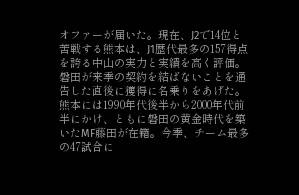オファーが届いた。現在、J2で14位と苦戦する熊本は、J1歴代最多の157得点を誇る中山の実力と実績を高く評価。磐田が来季の契約を結ばないことを通告した直後に獲得に名乗りをあげた。
熊本には1990年代後半から2000年代前半にかけ、ともに磐田の黄金時代を築いたMF藤田が在籍。今季、チーム最多の47試合に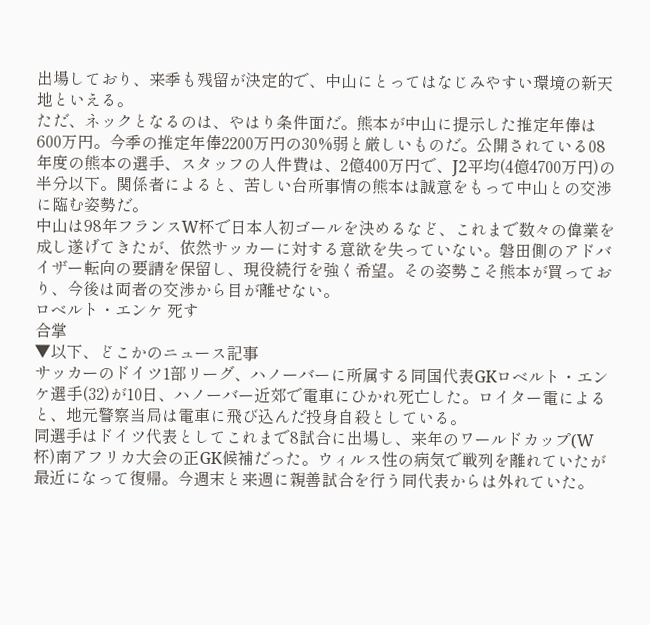出場しており、来季も残留が決定的で、中山にとってはなじみやすい環境の新天地といえる。
ただ、ネックとなるのは、やはり条件面だ。熊本が中山に提示した推定年俸は600万円。今季の推定年俸2200万円の30%弱と厳しいものだ。公開されている08年度の熊本の選手、スタッフの人件費は、2億400万円で、J2平均(4億4700万円)の半分以下。関係者によると、苦しい台所事情の熊本は誠意をもって中山との交渉に臨む姿勢だ。
中山は98年フランスW杯で日本人初ゴールを決めるなど、これまで数々の偉業を成し遂げてきたが、依然サッカーに対する意欲を失っていない。磐田側のアドバイザー転向の要請を保留し、現役続行を強く希望。その姿勢こそ熊本が買っており、今後は両者の交渉から目が離せない。
ロベルト・エンケ 死す
合掌
▼以下、どこかのニュース記事
サッカーのドイツ1部リーグ、ハノーバーに所属する同国代表GKロベルト・エンケ選手(32)が10日、ハノーバー近郊で電車にひかれ死亡した。ロイター電によると、地元警察当局は電車に飛び込んだ投身自殺としている。
同選手はドイツ代表としてこれまで8試合に出場し、来年のワールドカップ(W杯)南アフリカ大会の正GK候補だった。ウィルス性の病気で戦列を離れていたが最近になって復帰。今週末と来週に親善試合を行う同代表からは外れていた。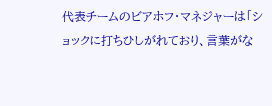代表チームのビアホフ・マネジャーは「ショックに打ちひしがれており、言葉がな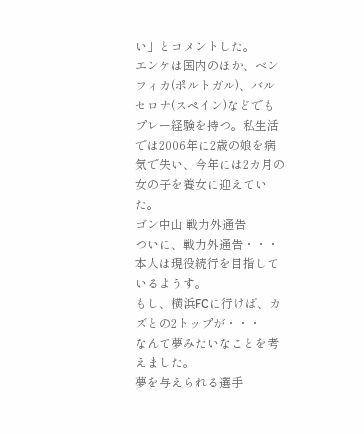い」とコメントした。
エンケは国内のほか、ベンフィカ(ポルトガル)、バルセロナ(スペイン)などでもプレー経験を持つ。私生活では2006年に2歳の娘を病気で失い、今年には2カ月の女の子を養女に迎えていた。
ゴン中山 戦力外通告
ついに、戦力外通告・・・
本人は現役続行を目指しているようす。
もし、横浜FCに行けば、カズとの2トップが・・・
なんて夢みたいなことを考えました。
夢を与えられる選手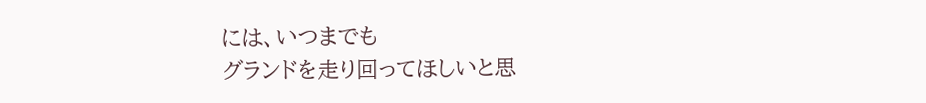には、いつまでも
グランドを走り回ってほしいと思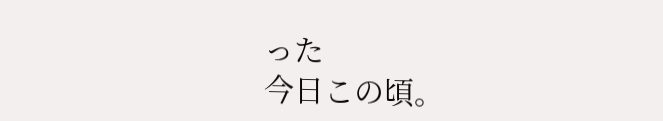った
今日この頃。